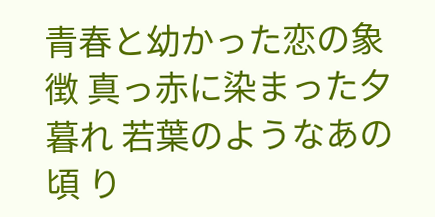青春と幼かった恋の象徴 真っ赤に染まった夕暮れ 若葉のようなあの頃 り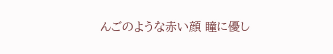んごのような赤い顔 瞳に優し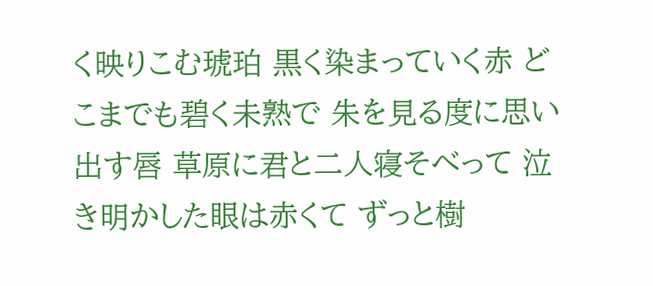く映りこむ琥珀 黒く染まっていく赤 どこまでも碧く未熟で 朱を見る度に思い出す唇 草原に君と二人寝そべって 泣き明かした眼は赤くて ずっと樹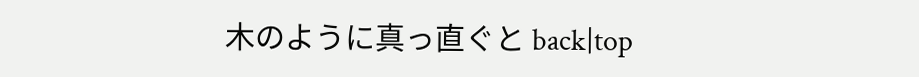木のように真っ直ぐと back|top